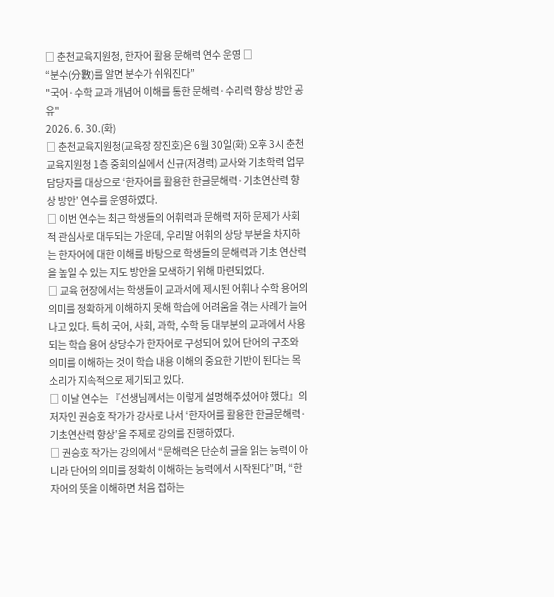□ 춘천교육지원청, 한자어 활용 문해력 연수 운영 □
“분수(分數)를 알면 분수가 쉬워진다”
"국어·수학 교과 개념어 이해를 통한 문해력·수리력 향상 방안 공유"
2026. 6. 30.(화)
□ 춘천교육지원청(교육장 장진호)은 6월 30일(화) 오후 3시 춘천교육지원청 1층 중회의실에서 신규(저경력) 교사와 기초학력 업무 담당자를 대상으로 ‘한자어를 활용한 한글문해력·기초연산력 향상 방안’ 연수를 운영하였다.
□ 이번 연수는 최근 학생들의 어휘력과 문해력 저하 문제가 사회적 관심사로 대두되는 가운데, 우리말 어휘의 상당 부분을 차지하는 한자어에 대한 이해를 바탕으로 학생들의 문해력과 기초 연산력을 높일 수 있는 지도 방안을 모색하기 위해 마련되었다.
□ 교육 현장에서는 학생들이 교과서에 제시된 어휘나 수학 용어의 의미를 정확하게 이해하지 못해 학습에 어려움을 겪는 사례가 늘어나고 있다. 특히 국어, 사회, 과학, 수학 등 대부분의 교과에서 사용되는 학습 용어 상당수가 한자어로 구성되어 있어 단어의 구조와 의미를 이해하는 것이 학습 내용 이해의 중요한 기반이 된다는 목소리가 지속적으로 제기되고 있다.
□ 이날 연수는 『선생님께서는 이렇게 설명해주셨어야 했다』의 저자인 권승호 작가가 강사로 나서 ‘한자어를 활용한 한글문해력·기초연산력 향상’을 주제로 강의를 진행하였다.
□ 권승호 작가는 강의에서 “문해력은 단순히 글을 읽는 능력이 아니라 단어의 의미를 정확히 이해하는 능력에서 시작된다”며, “한자어의 뜻을 이해하면 처음 접하는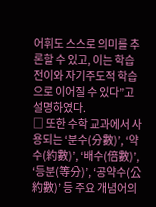어휘도 스스로 의미를 추론할 수 있고, 이는 학습 전이와 자기주도적 학습으로 이어질 수 있다”고 설명하였다.
□ 또한 수학 교과에서 사용되는 ‘분수(分數)’, ‘약수(約數)’, ‘배수(倍數)’, ‘등분(等分)’, ‘공약수(公約數)’ 등 주요 개념어의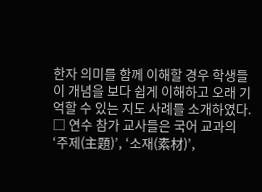한자 의미를 함께 이해할 경우 학생들이 개념을 보다 쉽게 이해하고 오래 기억할 수 있는 지도 사례를 소개하였다.
□ 연수 참가 교사들은 국어 교과의 ‘주제(主題)’, ‘소재(素材)’,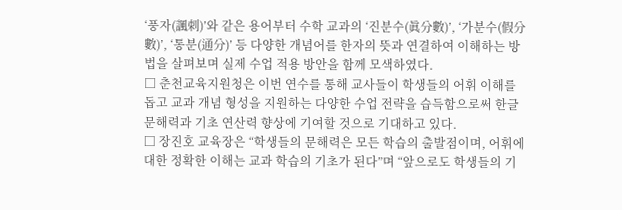‘풍자(諷刺)’와 같은 용어부터 수학 교과의 ‘진분수(眞分數)’, ‘가분수(假分數)’, ‘통분(通分)’ 등 다양한 개념어를 한자의 뜻과 연결하여 이해하는 방법을 살펴보며 실제 수업 적용 방안을 함께 모색하였다.
□ 춘천교육지원청은 이번 연수를 통해 교사들이 학생들의 어휘 이해를 돕고 교과 개념 형성을 지원하는 다양한 수업 전략을 습득함으로써 한글 문해력과 기초 연산력 향상에 기여할 것으로 기대하고 있다.
□ 장진호 교육장은 “학생들의 문해력은 모든 학습의 출발점이며, 어휘에 대한 정확한 이해는 교과 학습의 기초가 된다”며 “앞으로도 학생들의 기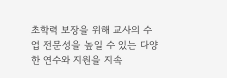초학력 보장을 위해 교사의 수업 전문성을 높일 수 있는 다양한 연수와 지원을 지속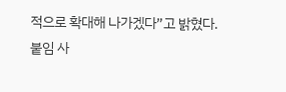적으로 확대해 나가겠다”고 밝혔다.
붙임 사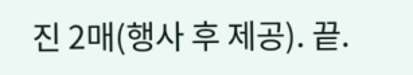진 2매(행사 후 제공). 끝.